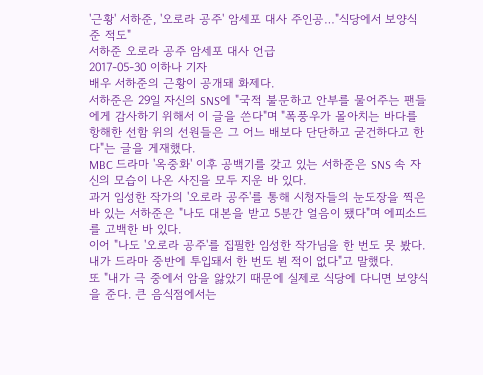'근황' 서하준, '오로라 공주' 암세포 대사 주인공…"식당에서 보양식 준 적도"
서하준 오로라 공주 암세포 대사 언급
2017-05-30 이하나 기자
배우 서하준의 근황이 공개돼 화제다.
서하준은 29일 자신의 SNS에 "국적 불문하고 안부를 물어주는 팬들에게 감사하기 위해서 이 글을 쓴다"며 "폭풍우가 몰아치는 바다를 항해한 선함 위의 선원들은 그 어느 배보다 단단하고 굳건하다고 한다"는 글을 게재했다.
MBC 드라마 '옥중화' 이후 공백기를 갖고 있는 서하준은 SNS 속 자신의 모습이 나온 사진을 모두 지운 바 있다.
과거 임성한 작가의 '오로라 공주'를 통해 시청자들의 눈도장을 찍은 바 있는 서하준은 "나도 대본을 받고 5분간 얼음이 됐다"며 에피소드를 고백한 바 있다.
이어 "나도 '오로라 공주'를 집필한 임성한 작가님을 한 번도 못 봤다. 내가 드라마 중반에 투입돼서 한 번도 뵌 적이 없다"고 말했다.
또 "내가 극 중에서 암을 앓았기 때문에 실제로 식당에 다니면 보양식을 준다. 큰 음식점에서는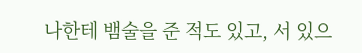나한테 뱀술을 준 적도 있고, 서 있으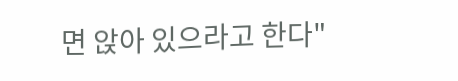면 앉아 있으라고 한다"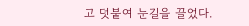고 덧붙여 눈길을 끌었다.